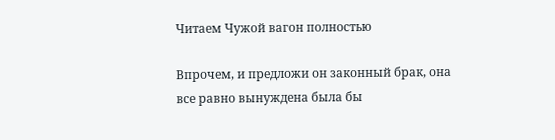Читаем Чужой вагон полностью

Впрочем, и предложи он законный брак, она все равно вынуждена была бы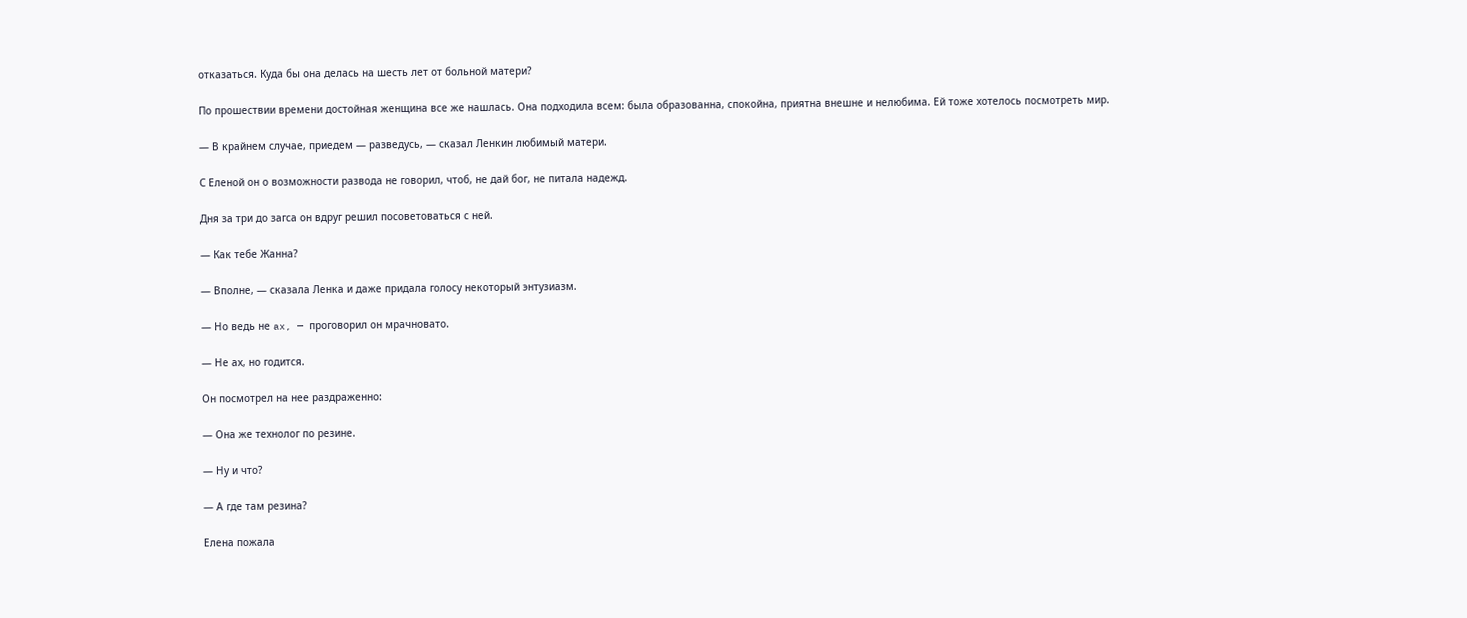отказаться. Куда бы она делась на шесть лет от больной матери?

По прошествии времени достойная женщина все же нашлась. Она подходила всем: была образованна, спокойна, приятна внешне и нелюбима. Ей тоже хотелось посмотреть мир.

— В крайнем случае, приедем — разведусь, — сказал Ленкин любимый матери.

С Еленой он о возможности развода не говорил, чтоб, не дай бог, не питала надежд.

Дня за три до загса он вдруг решил посоветоваться с ней.

— Как тебе Жанна?

— Вполне, — сказала Ленка и даже придала голосу некоторый энтузиазм.

— Но ведь не ax, — проговорил он мрачновато.

— Не ах, но годится.

Он посмотрел на нее раздраженно:

— Она же технолог по резине.

— Ну и что?

— А где там резина?

Елена пожала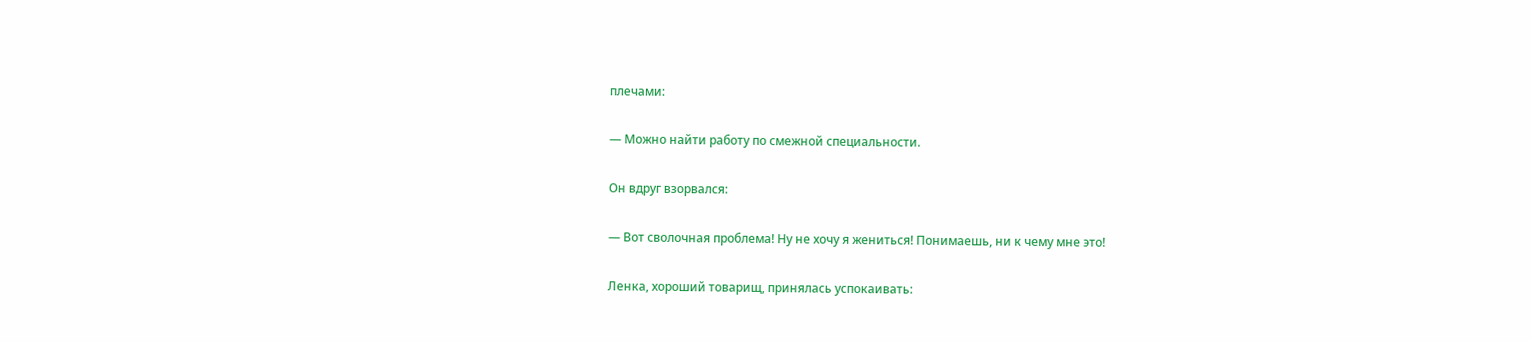плечами:

— Можно найти работу по смежной специальности.

Он вдруг взорвался:

— Вот сволочная проблема! Ну не хочу я жениться! Понимаешь, ни к чему мне это!

Ленка, хороший товарищ, принялась успокаивать: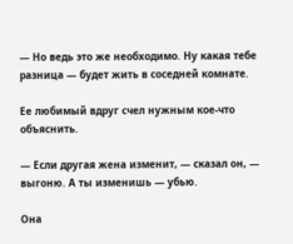— Но ведь это же необходимо. Ну какая тебе разница — будет жить в соседней комнате.

Ее любимый вдруг счел нужным кое-что объяснить.

— Если другая жена изменит, — сказал он, — выгоню. А ты изменишь — убью.

Она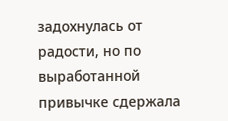задохнулась от радости, но по выработанной привычке сдержала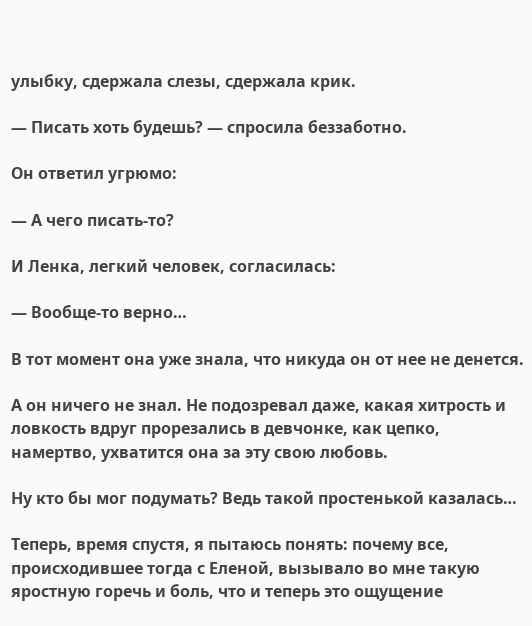улыбку, сдержала слезы, сдержала крик.

— Писать хоть будешь? — спросила беззаботно.

Он ответил угрюмо:

— А чего писать-то?

И Ленка, легкий человек, согласилась:

— Вообще-то верно…

В тот момент она уже знала, что никуда он от нее не денется.

А он ничего не знал. Не подозревал даже, какая хитрость и ловкость вдруг прорезались в девчонке, как цепко, намертво, ухватится она за эту свою любовь.

Ну кто бы мог подумать? Ведь такой простенькой казалась…

Теперь, время спустя, я пытаюсь понять: почему все, происходившее тогда с Еленой, вызывало во мне такую яростную горечь и боль, что и теперь это ощущение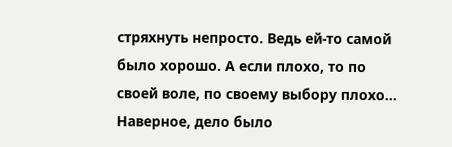стряхнуть непросто. Ведь ей-то самой было хорошо. А если плохо, то по своей воле, по своему выбору плохо… Наверное, дело было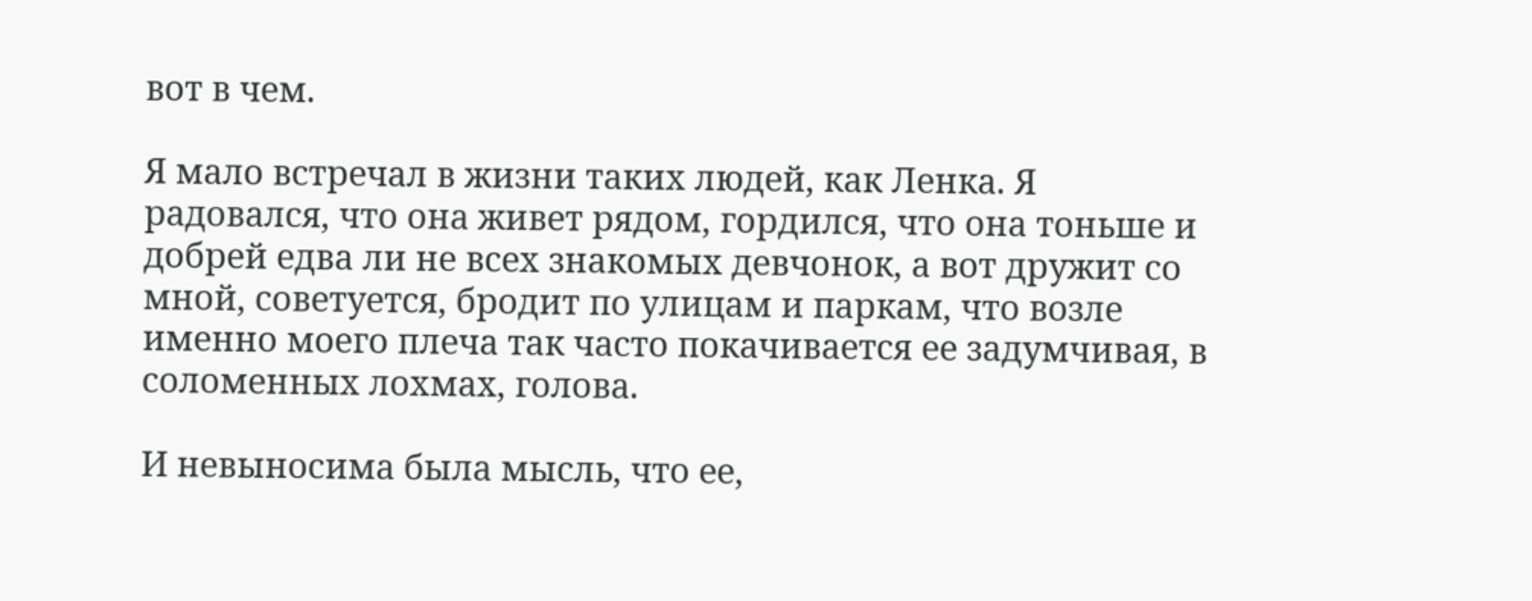вот в чем.

Я мало встречал в жизни таких людей, как Ленка. Я радовался, что она живет рядом, гордился, что она тоньше и добрей едва ли не всех знакомых девчонок, а вот дружит со мной, советуется, бродит по улицам и паркам, что возле именно моего плеча так часто покачивается ее задумчивая, в соломенных лохмах, голова.

И невыносима была мысль, что ее,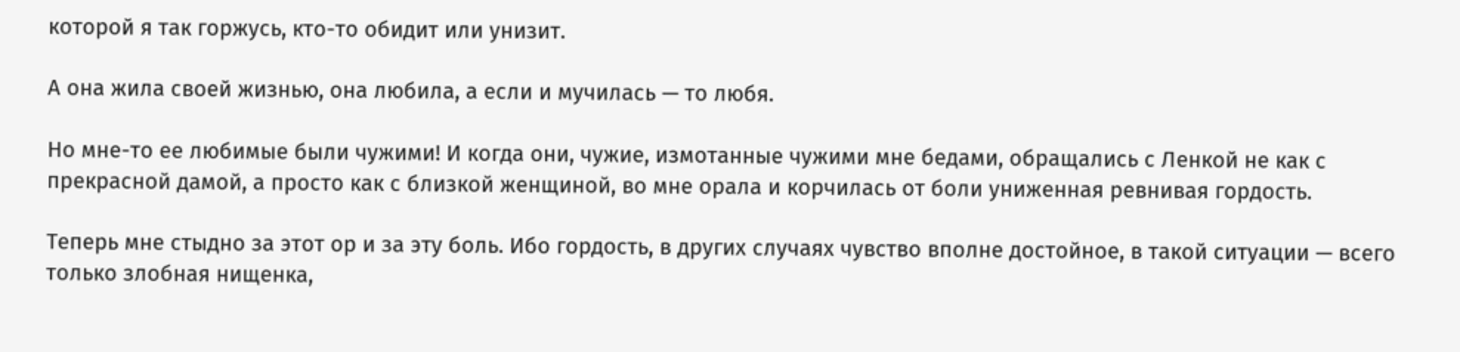которой я так горжусь, кто-то обидит или унизит.

А она жила своей жизнью, она любила, а если и мучилась — то любя.

Но мне-то ее любимые были чужими! И когда они, чужие, измотанные чужими мне бедами, обращались с Ленкой не как с прекрасной дамой, а просто как с близкой женщиной, во мне орала и корчилась от боли униженная ревнивая гордость.

Теперь мне стыдно за этот ор и за эту боль. Ибо гордость, в других случаях чувство вполне достойное, в такой ситуации — всего только злобная нищенка,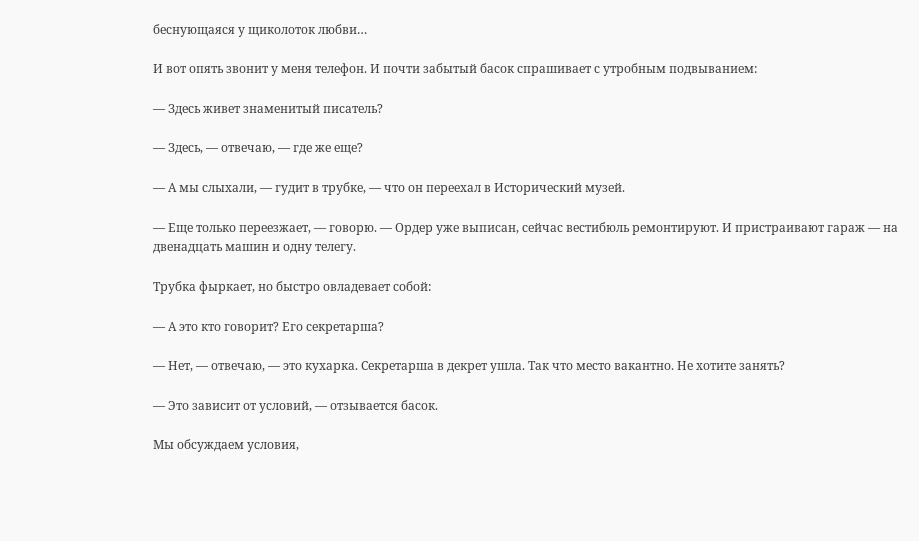беснующаяся у щиколоток любви…

И вот опять звонит у меня телефон. И почти забытый басок спрашивает с утробным подвыванием:

— Здесь живет знаменитый писатель?

— Здесь, — отвечаю, — где же еще?

— А мы слыхали, — гудит в трубке, — что он переехал в Исторический музей.

— Еще только переезжает, — говорю. — Ордер уже выписан, сейчас вестибюль ремонтируют. И пристраивают гараж — на двенадцать машин и одну телегу.

Трубка фыркает, но быстро овладевает собой:

— А это кто говорит? Его секретарша?

— Нет, — отвечаю, — это кухарка. Секретарша в декрет ушла. Так что место вакантно. Не хотите занять?

— Это зависит от условий, — отзывается басок.

Мы обсуждаем условия,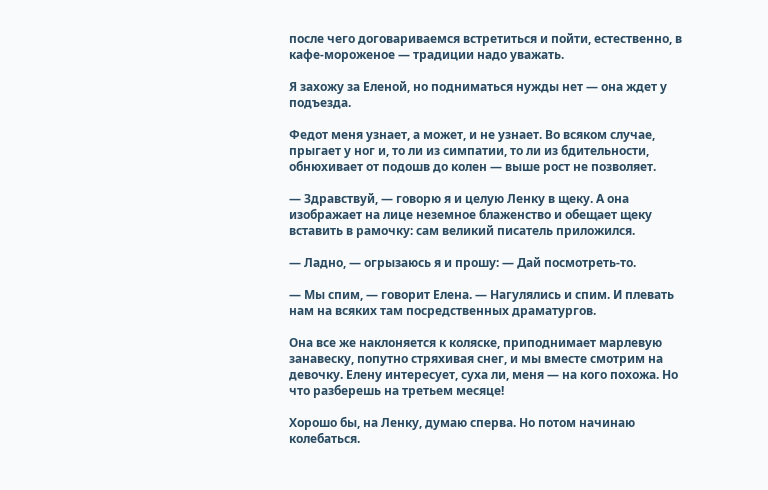после чего договариваемся встретиться и пойти, естественно, в кафе-мороженое — традиции надо уважать.

Я захожу за Еленой, но подниматься нужды нет — она ждет у подъезда.

Федот меня узнает, а может, и не узнает. Во всяком случае, прыгает у ног и, то ли из симпатии, то ли из бдительности, обнюхивает от подошв до колен — выше рост не позволяет.

— Здравствуй, — говорю я и целую Ленку в щеку. А она изображает на лице неземное блаженство и обещает щеку вставить в рамочку: сам великий писатель приложился.

— Ладно, — огрызаюсь я и прошу: — Дай посмотреть-то.

— Мы спим, — говорит Елена. — Нагулялись и спим. И плевать нам на всяких там посредственных драматургов.

Она все же наклоняется к коляске, приподнимает марлевую занавеску, попутно стряхивая снег, и мы вместе смотрим на девочку. Елену интересует, суха ли, меня — на кого похожа. Но что разберешь на третьем месяце!

Хорошо бы, на Ленку, думаю сперва. Но потом начинаю колебаться.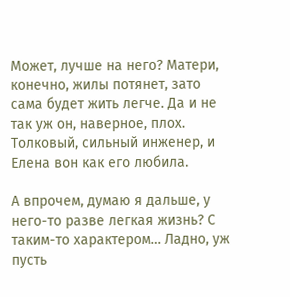Может, лучше на него? Матери, конечно, жилы потянет, зато сама будет жить легче. Да и не так уж он, наверное, плох. Толковый, сильный инженер, и Елена вон как его любила.

А впрочем, думаю я дальше, у него-то разве легкая жизнь? С таким-то характером… Ладно, уж пусть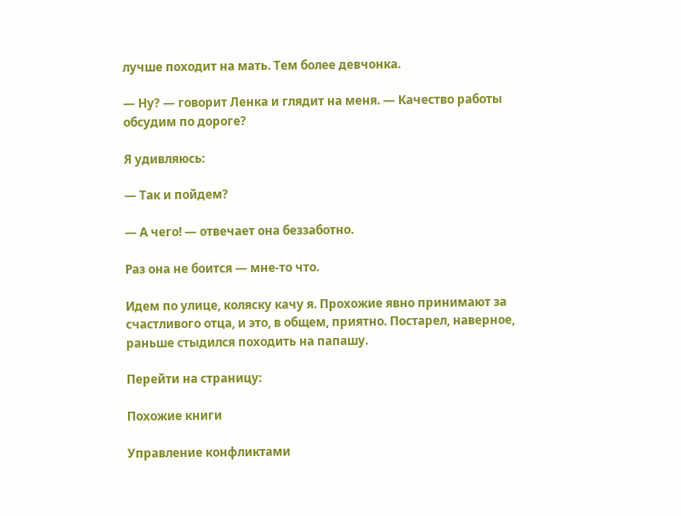лучше походит на мать. Тем более девчонка.

— Ну? — говорит Ленка и глядит на меня. — Качество работы обсудим по дороге?

Я удивляюсь:

— Так и пойдем?

— А чего! — отвечает она беззаботно.

Раз она не боится — мне-то что.

Идем по улице, коляску качу я. Прохожие явно принимают за счастливого отца, и это, в общем, приятно. Постарел, наверное, раньше стыдился походить на папашу.

Перейти на страницу:

Похожие книги

Управление конфликтами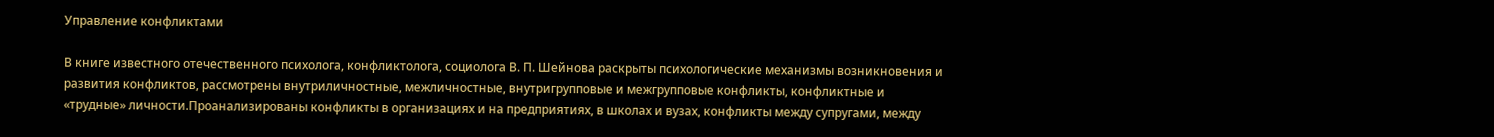Управление конфликтами

В книге известного отечественного психолога, конфликтолога, социолога В. П. Шейнова раскрыты психологические механизмы возникновения и развития конфликтов, рассмотрены внутриличностные, межличностные, внутригрупповые и межгрупповые конфликты, конфликтные и «трудные» личности.Проанализированы конфликты в организациях и на предприятиях, в школах и вузах, конфликты между супругами, между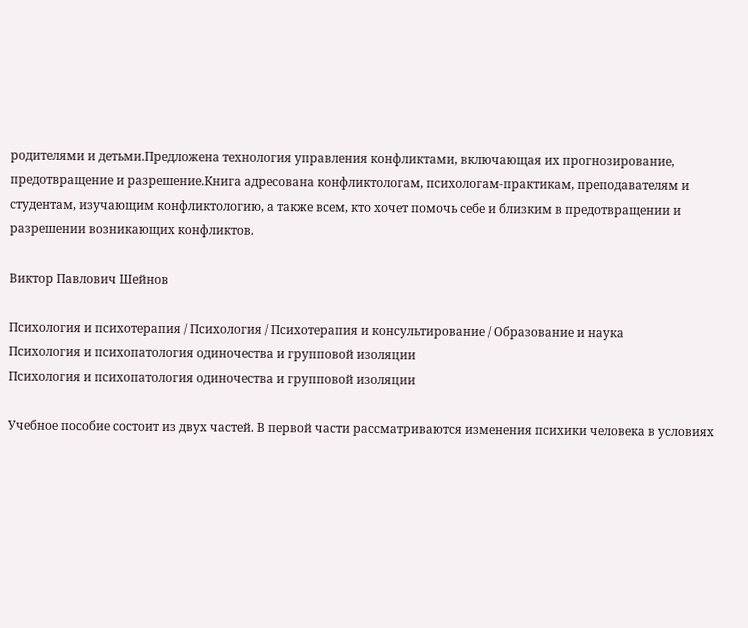родителями и детьми.Предложена технология управления конфликтами, включающая их прогнозирование, предотвращение и разрешение.Книга адресована конфликтологам, психологам-практикам, преподавателям и студентам, изучающим конфликтологию, а также всем, кто хочет помочь себе и близким в предотвращении и разрешении возникающих конфликтов.

Виктор Павлович Шейнов

Психология и психотерапия / Психология / Психотерапия и консультирование / Образование и наука
Психология и психопатология одиночества и групповой изоляции
Психология и психопатология одиночества и групповой изоляции

Учебное пособие состоит из двух частей. В первой части рассматриваются изменения психики человека в условиях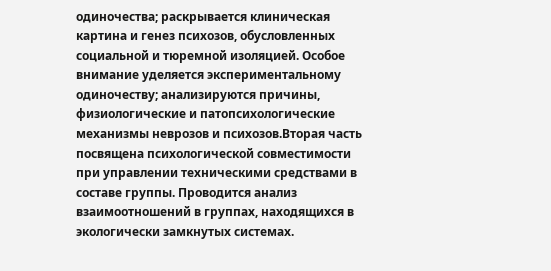одиночества; раскрывается клиническая картина и генез психозов, обусловленных социальной и тюремной изоляцией. Особое внимание уделяется экспериментальному одиночеству; анализируются причины, физиологические и патопсихологические механизмы неврозов и психозов.Вторая часть посвящена психологической совместимости при управлении техническими средствами в составе группы. Проводится анализ взаимоотношений в группах, находящихся в экологически замкнутых системах.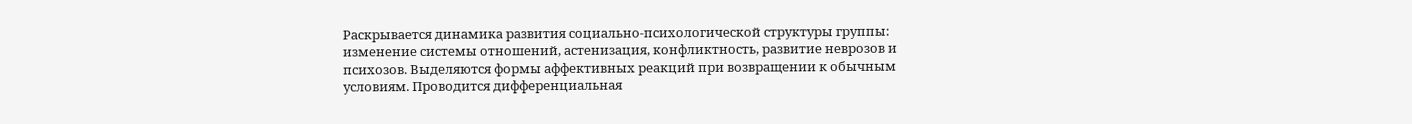Раскрывается динамика развития социально-психологической структуры группы: изменение системы отношений, астенизация, конфликтность, развитие неврозов и психозов. Выделяются формы аффективных реакций при возвращении к обычным условиям. Проводится дифференциальная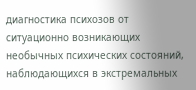диагностика психозов от ситуационно возникающих необычных психических состояний, наблюдающихся в экстремальных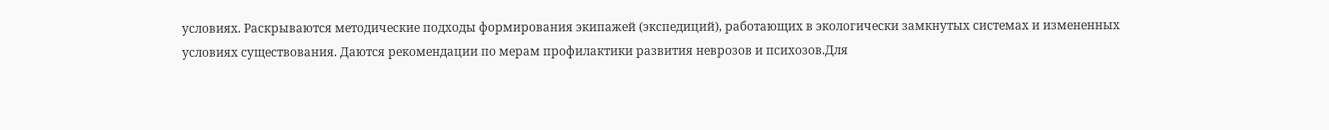условиях. Раскрываются методические подходы формирования экипажей (экспедиций), работающих в экологически замкнутых системах и измененных условиях существования. Даются рекомендации по мерам профилактики развития неврозов и психозов.Для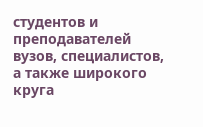студентов и преподавателей вузов, специалистов, а также широкого круга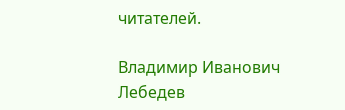читателей.

Владимир Иванович Лебедев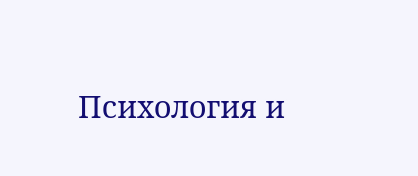Психология и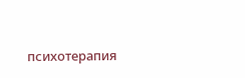психотерапия